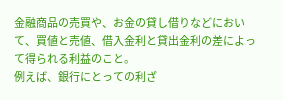金融商品の売買や、お金の貸し借りなどにおいて、買値と売値、借入金利と貸出金利の差によって得られる利益のこと。
例えば、銀行にとっての利ざ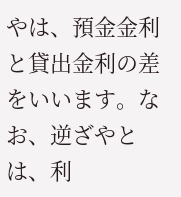やは、預金金利と貸出金利の差をいいます。なお、逆ざやとは、利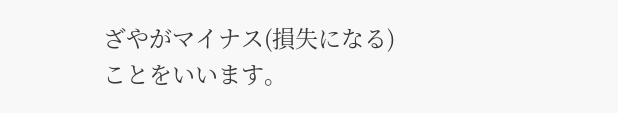ざやがマイナス(損失になる)ことをいいます。